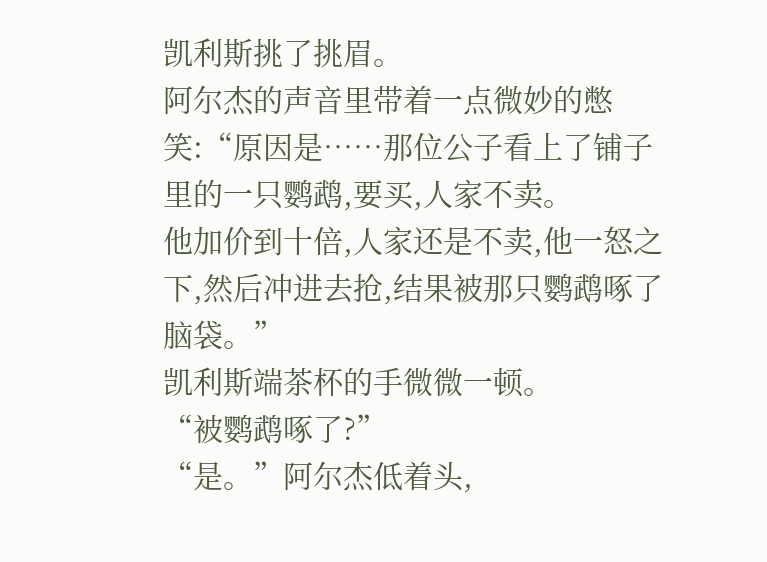凯利斯挑了挑眉。
阿尔杰的声音里带着一点微妙的憋笑:“原因是……那位公子看上了铺子里的一只鹦鹉,要买,人家不卖。
他加价到十倍,人家还是不卖,他一怒之下,然后冲进去抢,结果被那只鹦鹉啄了脑袋。”
凯利斯端茶杯的手微微一顿。
“被鹦鹉啄了?”
“是。”阿尔杰低着头,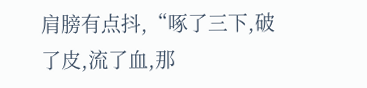肩膀有点抖,“啄了三下,破了皮,流了血,那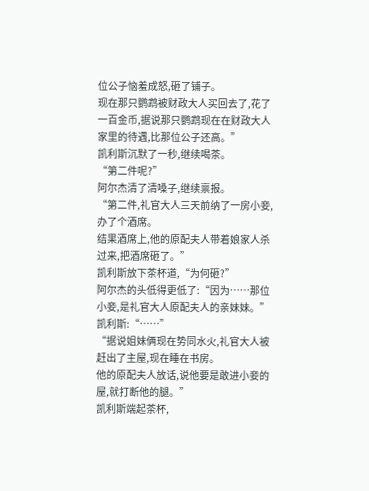位公子恼羞成怒,砸了铺子。
现在那只鹦鹉被财政大人买回去了,花了一百金币,据说那只鹦鹉现在在财政大人家里的待遇,比那位公子还高。”
凯利斯沉默了一秒,继续喝茶。
“第二件呢?”
阿尔杰清了清嗓子,继续禀报。
“第二件,礼官大人三天前纳了一房小妾,办了个酒席。
结果酒席上,他的原配夫人带着娘家人杀过来,把酒席砸了。”
凯利斯放下茶杯道,“为何砸?”
阿尔杰的头低得更低了:“因为……那位小妾,是礼官大人原配夫人的亲妹妹。”
凯利斯:“……”
“据说姐妹俩现在势同水火,礼官大人被赶出了主屋,现在睡在书房。
他的原配夫人放话,说他要是敢进小妾的屋,就打断他的腿。”
凯利斯端起茶杯,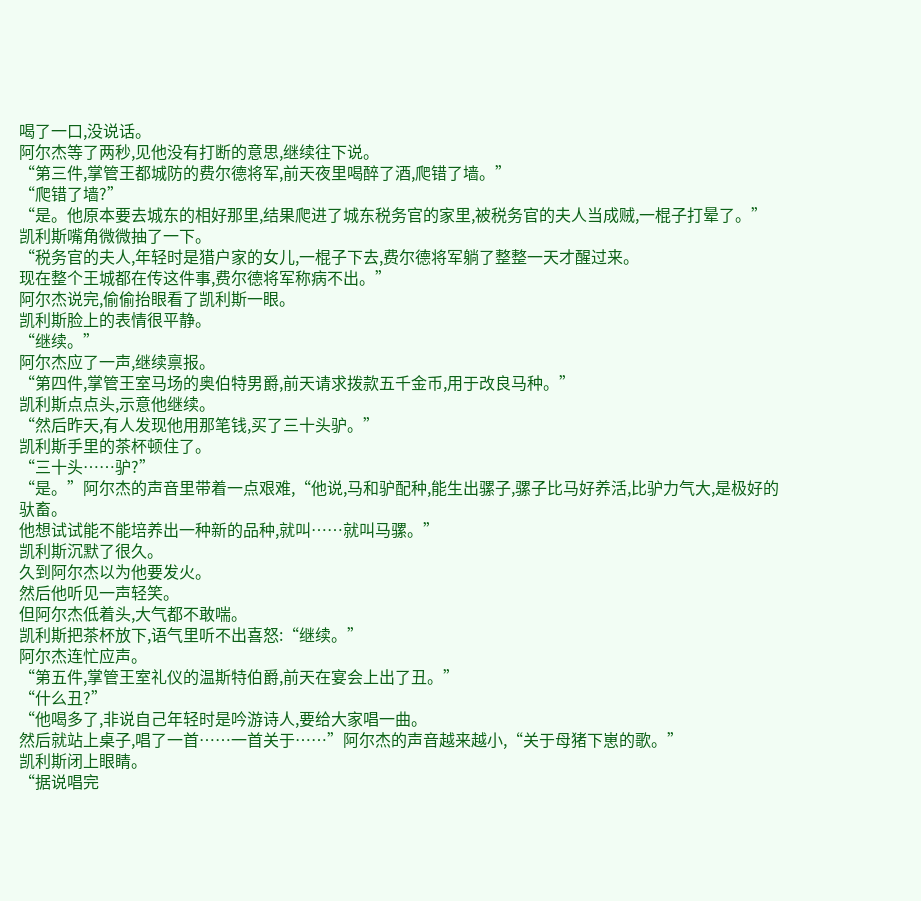喝了一口,没说话。
阿尔杰等了两秒,见他没有打断的意思,继续往下说。
“第三件,掌管王都城防的费尔德将军,前天夜里喝醉了酒,爬错了墙。”
“爬错了墙?”
“是。他原本要去城东的相好那里,结果爬进了城东税务官的家里,被税务官的夫人当成贼,一棍子打晕了。”
凯利斯嘴角微微抽了一下。
“税务官的夫人,年轻时是猎户家的女儿,一棍子下去,费尔德将军躺了整整一天才醒过来。
现在整个王城都在传这件事,费尔德将军称病不出。”
阿尔杰说完,偷偷抬眼看了凯利斯一眼。
凯利斯脸上的表情很平静。
“继续。”
阿尔杰应了一声,继续禀报。
“第四件,掌管王室马场的奥伯特男爵,前天请求拨款五千金币,用于改良马种。”
凯利斯点点头,示意他继续。
“然后昨天,有人发现他用那笔钱,买了三十头驴。”
凯利斯手里的茶杯顿住了。
“三十头……驴?”
“是。”阿尔杰的声音里带着一点艰难,“他说,马和驴配种,能生出骡子,骡子比马好养活,比驴力气大,是极好的驮畜。
他想试试能不能培养出一种新的品种,就叫……就叫马骡。”
凯利斯沉默了很久。
久到阿尔杰以为他要发火。
然后他听见一声轻笑。
但阿尔杰低着头,大气都不敢喘。
凯利斯把茶杯放下,语气里听不出喜怒:“继续。”
阿尔杰连忙应声。
“第五件,掌管王室礼仪的温斯特伯爵,前天在宴会上出了丑。”
“什么丑?”
“他喝多了,非说自己年轻时是吟游诗人,要给大家唱一曲。
然后就站上桌子,唱了一首……一首关于……”阿尔杰的声音越来越小,“关于母猪下崽的歌。”
凯利斯闭上眼睛。
“据说唱完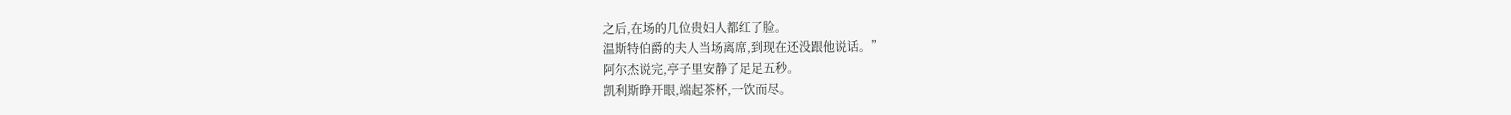之后,在场的几位贵妇人都红了脸。
温斯特伯爵的夫人当场离席,到现在还没跟他说话。”
阿尔杰说完,亭子里安静了足足五秒。
凯利斯睁开眼,端起茶杯,一饮而尽。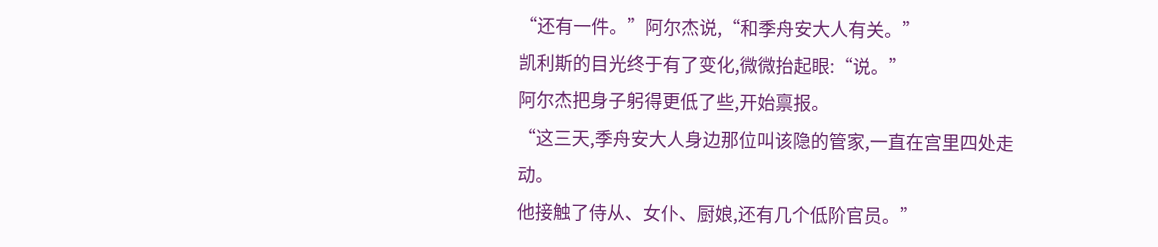“还有一件。”阿尔杰说,“和季舟安大人有关。”
凯利斯的目光终于有了变化,微微抬起眼:“说。”
阿尔杰把身子躬得更低了些,开始禀报。
“这三天,季舟安大人身边那位叫该隐的管家,一直在宫里四处走动。
他接触了侍从、女仆、厨娘,还有几个低阶官员。”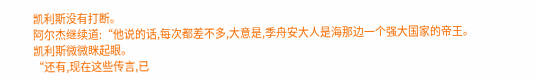凯利斯没有打断。
阿尔杰继续道:“他说的话,每次都差不多,大意是,季舟安大人是海那边一个强大国家的帝王。
凯利斯微微眯起眼。
“还有,现在这些传言,已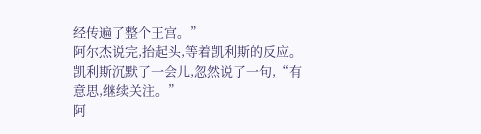经传遍了整个王宫。”
阿尔杰说完,抬起头,等着凯利斯的反应。
凯利斯沉默了一会儿,忽然说了一句,“有意思,继续关注。”
阿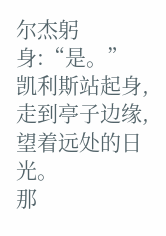尔杰躬身:“是。”
凯利斯站起身,走到亭子边缘,望着远处的日光。
那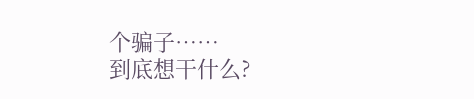个骗子……
到底想干什么?